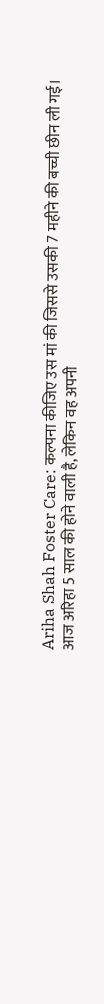Ariha Shah Foster Care: कल्पना कीजिए उस मां की जिससे उसकी 7 महीने की बच्ची छीन ली गई। आज अरिहा 5 साल की होने वाली है, लेकिन वह अपनी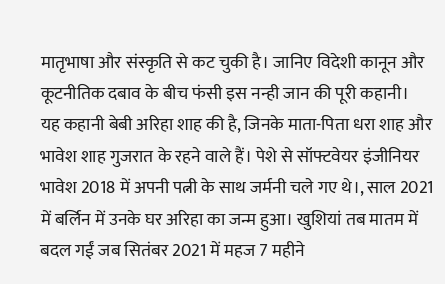मातृभाषा और संस्कृति से कट चुकी है। जानिए विदेशी कानून और कूटनीतिक दबाव के बीच फंसी इस नन्ही जान की पूरी कहानी।
यह कहानी बेबी अरिहा शाह की है, जिनके माता-पिता धरा शाह और भावेश शाह गुजरात के रहने वाले हैं। पेशे से सॉफ्टवेयर इंजीनियर भावेश 2018 में अपनी पत्नी के साथ जर्मनी चले गए थे।, साल 2021 में बर्लिन में उनके घर अरिहा का जन्म हुआ। खुशियां तब मातम में बदल गईं जब सितंबर 2021 में महज 7 महीने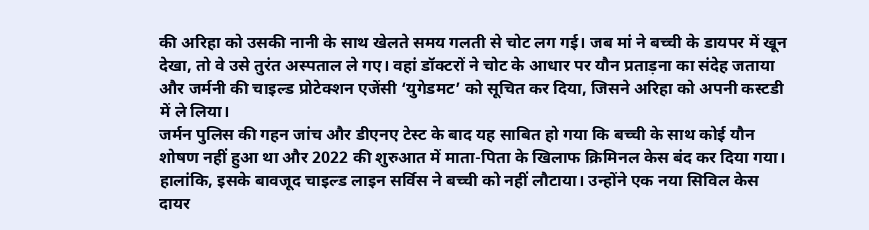की अरिहा को उसकी नानी के साथ खेलते समय गलती से चोट लग गई। जब मां ने बच्ची के डायपर में खून देखा, तो वे उसे तुरंत अस्पताल ले गए। वहां डॉक्टरों ने चोट के आधार पर यौन प्रताड़ना का संदेह जताया और जर्मनी की चाइल्ड प्रोटेक्शन एजेंसी ‘युगेडमट’ को सूचित कर दिया, जिसने अरिहा को अपनी कस्टडी में ले लिया।
जर्मन पुलिस की गहन जांच और डीएनए टेस्ट के बाद यह साबित हो गया कि बच्ची के साथ कोई यौन शोषण नहीं हुआ था और 2022 की शुरुआत में माता-पिता के खिलाफ क्रिमिनल केस बंद कर दिया गया। हालांकि, इसके बावजूद चाइल्ड लाइन सर्विस ने बच्ची को नहीं लौटाया। उन्होंने एक नया सिविल केस दायर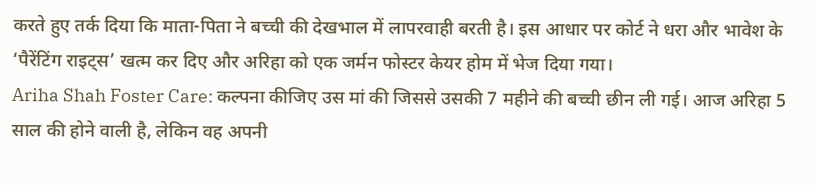करते हुए तर्क दिया कि माता-पिता ने बच्ची की देखभाल में लापरवाही बरती है। इस आधार पर कोर्ट ने धरा और भावेश के ‘पैरेंटिंग राइट्स’ खत्म कर दिए और अरिहा को एक जर्मन फोस्टर केयर होम में भेज दिया गया।
Ariha Shah Foster Care: कल्पना कीजिए उस मां की जिससे उसकी 7 महीने की बच्ची छीन ली गई। आज अरिहा 5 साल की होने वाली है, लेकिन वह अपनी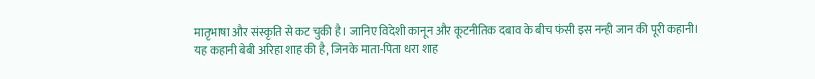मातृभाषा और संस्कृति से कट चुकी है। जानिए विदेशी कानून और कूटनीतिक दबाव के बीच फंसी इस नन्ही जान की पूरी कहानी।
यह कहानी बेबी अरिहा शाह की है, जिनके माता-पिता धरा शाह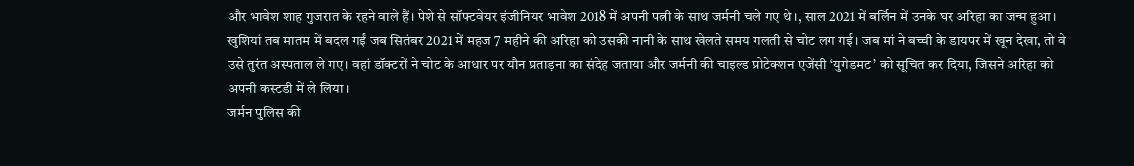और भावेश शाह गुजरात के रहने वाले हैं। पेशे से सॉफ्टवेयर इंजीनियर भावेश 2018 में अपनी पत्नी के साथ जर्मनी चले गए थे।, साल 2021 में बर्लिन में उनके घर अरिहा का जन्म हुआ। खुशियां तब मातम में बदल गईं जब सितंबर 2021 में महज 7 महीने की अरिहा को उसकी नानी के साथ खेलते समय गलती से चोट लग गई। जब मां ने बच्ची के डायपर में खून देखा, तो वे उसे तुरंत अस्पताल ले गए। वहां डॉक्टरों ने चोट के आधार पर यौन प्रताड़ना का संदेह जताया और जर्मनी की चाइल्ड प्रोटेक्शन एजेंसी ‘युगेडमट’ को सूचित कर दिया, जिसने अरिहा को अपनी कस्टडी में ले लिया।
जर्मन पुलिस की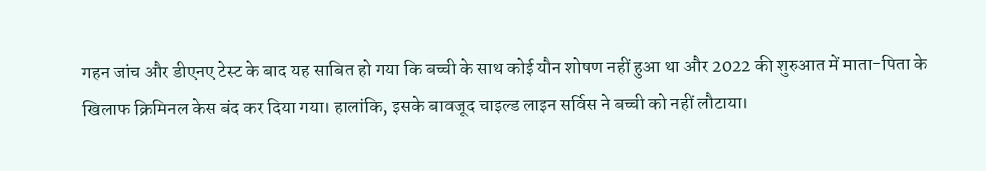गहन जांच और डीएनए टेस्ट के बाद यह साबित हो गया कि बच्ची के साथ कोई यौन शोषण नहीं हुआ था और 2022 की शुरुआत में माता-पिता के खिलाफ क्रिमिनल केस बंद कर दिया गया। हालांकि, इसके बावजूद चाइल्ड लाइन सर्विस ने बच्ची को नहीं लौटाया।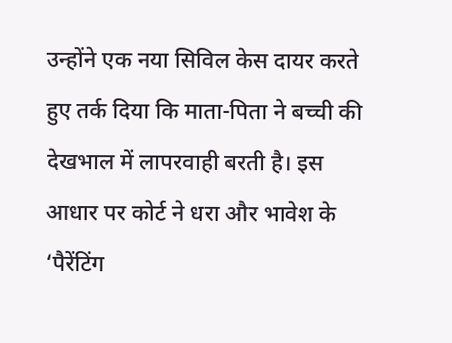उन्होंने एक नया सिविल केस दायर करते हुए तर्क दिया कि माता-पिता ने बच्ची की देखभाल में लापरवाही बरती है। इस आधार पर कोर्ट ने धरा और भावेश के ‘पैरेंटिंग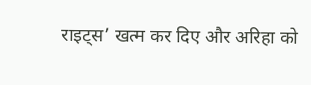राइट्स’ खत्म कर दिए और अरिहा को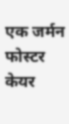एक जर्मन फोस्टर केयर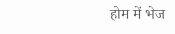होम में भेज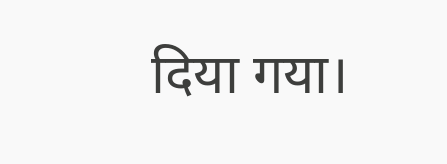दिया गया।